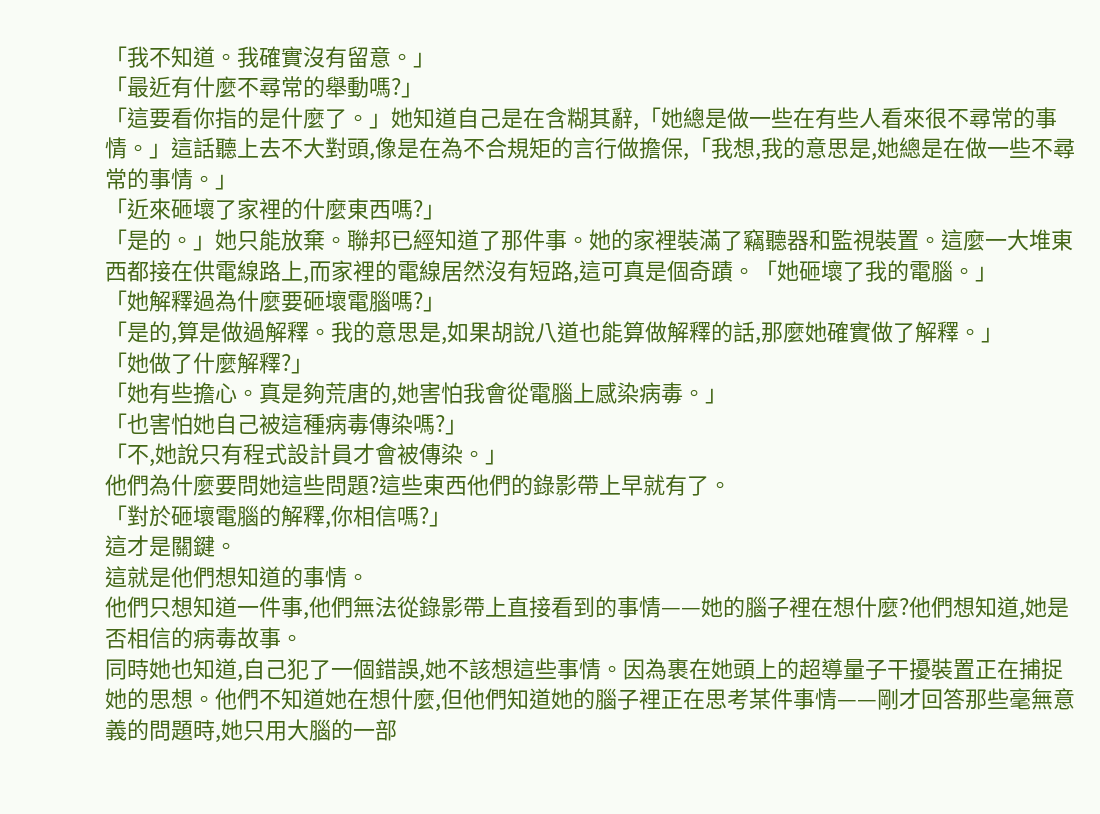「我不知道。我確實沒有留意。」
「最近有什麼不尋常的舉動嗎?」
「這要看你指的是什麼了。」她知道自己是在含糊其辭,「她總是做一些在有些人看來很不尋常的事情。」這話聽上去不大對頭,像是在為不合規矩的言行做擔保,「我想,我的意思是,她總是在做一些不尋常的事情。」
「近來砸壞了家裡的什麼東西嗎?」
「是的。」她只能放棄。聯邦已經知道了那件事。她的家裡裝滿了竊聽器和監視裝置。這麼一大堆東西都接在供電線路上,而家裡的電線居然沒有短路,這可真是個奇蹟。「她砸壞了我的電腦。」
「她解釋過為什麼要砸壞電腦嗎?」
「是的,算是做過解釋。我的意思是,如果胡說八道也能算做解釋的話,那麼她確實做了解釋。」
「她做了什麼解釋?」
「她有些擔心。真是夠荒唐的,她害怕我會從電腦上感染病毒。」
「也害怕她自己被這種病毒傳染嗎?」
「不,她說只有程式設計員才會被傳染。」
他們為什麼要問她這些問題?這些東西他們的錄影帶上早就有了。
「對於砸壞電腦的解釋,你相信嗎?」
這才是關鍵。
這就是他們想知道的事情。
他們只想知道一件事,他們無法從錄影帶上直接看到的事情——她的腦子裡在想什麼?他們想知道,她是否相信的病毒故事。
同時她也知道,自己犯了一個錯誤,她不該想這些事情。因為裹在她頭上的超導量子干擾裝置正在捕捉她的思想。他們不知道她在想什麼,但他們知道她的腦子裡正在思考某件事情——剛才回答那些毫無意義的問題時,她只用大腦的一部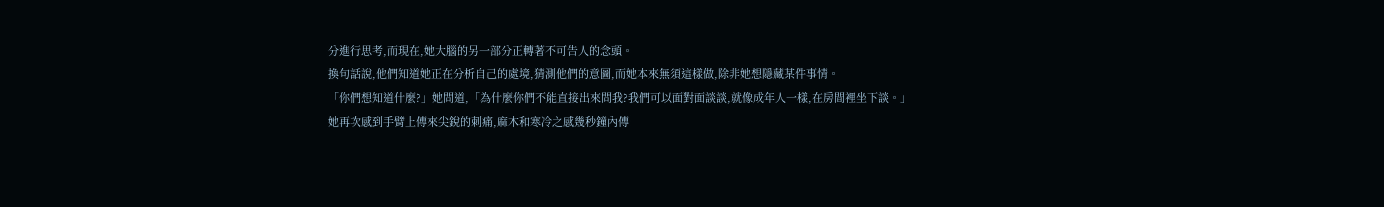分進行思考,而現在,她大腦的另一部分正轉著不可告人的念頭。
換句話說,他們知道她正在分析自己的處境,猜測他們的意圖,而她本來無須這樣做,除非她想隱藏某件事情。
「你們想知道什麼?」她問道,「為什麼你們不能直接出來問我?我們可以面對面談談,就像成年人一樣,在房間裡坐下談。」
她再次感到手臂上傳來尖銳的刺痛,麻木和寒冷之感幾秒鐘內傳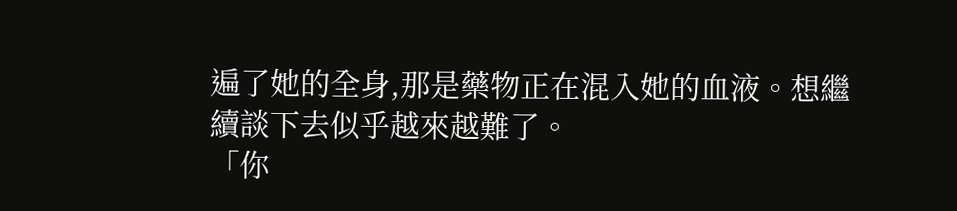遍了她的全身,那是藥物正在混入她的血液。想繼續談下去似乎越來越難了。
「你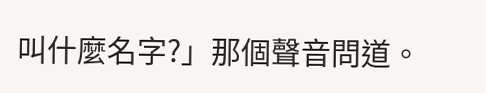叫什麼名字?」那個聲音問道。